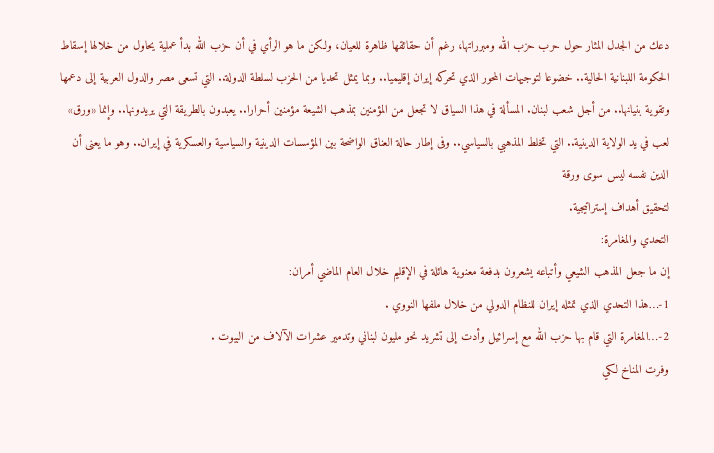دعك من الجدل المثار حول حرب حزب الله ومبرراتها، رغم أن حقائقها ظاهرة للعيان، ولكن ما هو الرأي في أن حزب الله بدأ عملية يحاول من خلالها إسقاط الحكومة اللبنانية الحالية.. خضوعا لتوجيهات المحور الذي تحركه إيران إقليميا.. وبما يمثل تحديا من الحزب لسلطة الدولة.. التي تسعى مصر والدول العربية إلى دعمها وتقوية بنيانها.. من أجل شعب لبنان. المسألة في هذا السياق لا تجعل من المؤمنين بمذهب الشيعة مؤمنين أحرارا.. يعبدون بالطريقة التي يريدونها.. وإنما «ورق» لعب في يد الولاية الدينية.. التي تخلط المذهبي بالسياسي.. وفى إطار حالة العناق الواضحة بين المؤسسات الدينية والسياسية والعسكرية في إيران.. وهو ما يعنى أن الدين نفسه ليس سوى ورقة
لتحقيق أهداف إستراتيجية.
التحدي والمغامرة:
إن ما جعل المذهب الشيعي وأتباعه يشعرون بدفعة معنوية هائلة في الإقليم خلال العام الماضي أمران:
1-…هذا التحدي الذي تمثله إيران للنظام الدولي من خلال ملفها النووي .
2-…المغامرة التي قام بها حزب الله مع إسرائيل وأدت إلى تشريد نحو مليون لبناني وتدمير عشرات الآلاف من البيوت .
وفرت المناخ لكي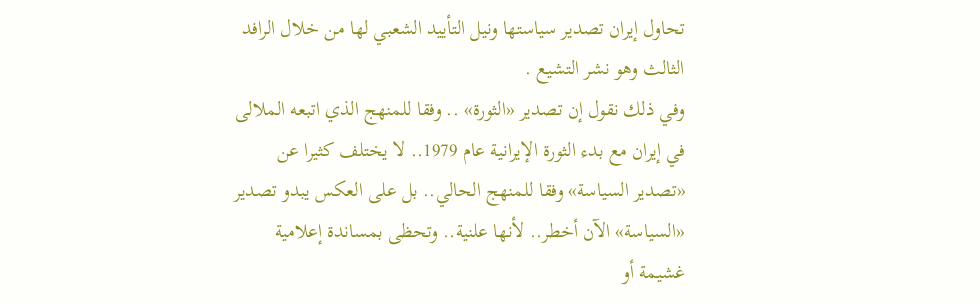تحاول إيران تصدير سياستها ونيل التأييد الشعبي لها من خلال الرافد الثالث وهو نشر التشيع .
وفي ذلك نقول إن تصدير «الثورة» .. وفقا للمنهج الذي اتبعه الملالى في إيران مع بدء الثورة الإيرانية عام 1979.. لا يختلف كثيرا عن «تصدير السياسة» وفقا للمنهج الحالي.. بل على العكس يبدو تصدير «السياسة» الآن أخطر.. لأنها علنية.. وتحظى بمساندة إعلامية غشيمة أو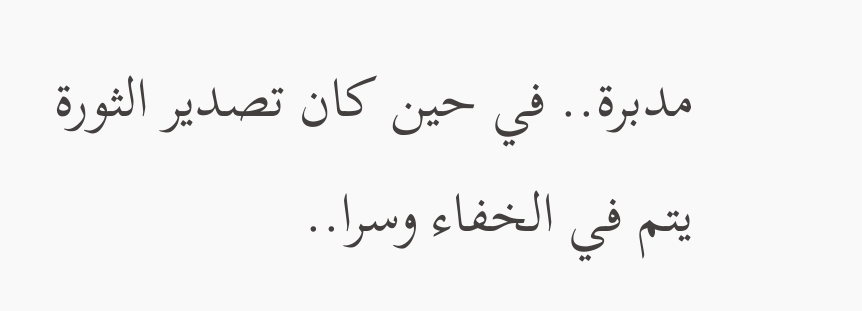مدبرة.. في حين كان تصدير الثورة يتم في الخفاء وسرا..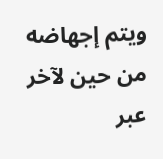ويتم إجهاضه من حين لآخر عبر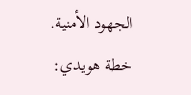الجهود الأمنية.
خطة هويدي: